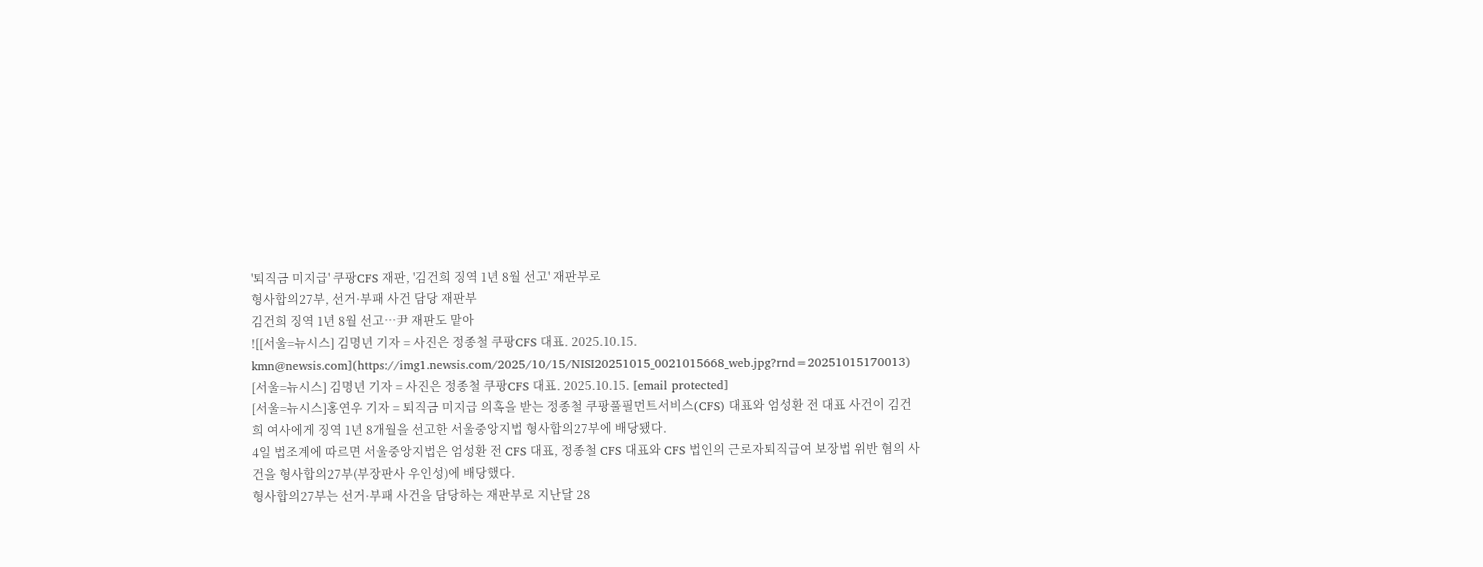'퇴직금 미지급' 쿠팡CFS 재판, '김건희 징역 1년 8월 선고' 재판부로
형사합의27부, 선거·부패 사건 담당 재판부
김건희 징역 1년 8월 선고…尹 재판도 맡아
![[서울=뉴시스] 김명년 기자 = 사진은 정종철 쿠팡CFS 대표. 2025.10.15. kmn@newsis.com](https://img1.newsis.com/2025/10/15/NISI20251015_0021015668_web.jpg?rnd=20251015170013)
[서울=뉴시스] 김명년 기자 = 사진은 정종철 쿠팡CFS 대표. 2025.10.15. [email protected]
[서울=뉴시스]홍연우 기자 = 퇴직금 미지급 의혹을 받는 정종철 쿠팡풀필먼트서비스(CFS) 대표와 엄성환 전 대표 사건이 김건희 여사에게 징역 1년 8개월을 선고한 서울중앙지법 형사합의27부에 배당됐다.
4일 법조계에 따르면 서울중앙지법은 엄성환 전 CFS 대표, 정종철 CFS 대표와 CFS 법인의 근로자퇴직급여 보장법 위반 혐의 사건을 형사합의27부(부장판사 우인성)에 배당했다.
형사합의27부는 선거·부패 사건을 담당하는 재판부로 지난달 28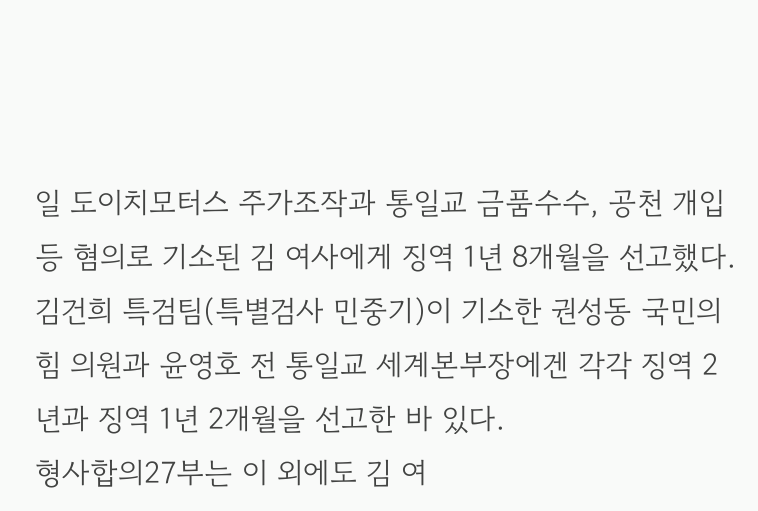일 도이치모터스 주가조작과 통일교 금품수수, 공천 개입 등 혐의로 기소된 김 여사에게 징역 1년 8개월을 선고했다.
김건희 특검팀(특별검사 민중기)이 기소한 권성동 국민의힘 의원과 윤영호 전 통일교 세계본부장에겐 각각 징역 2년과 징역 1년 2개월을 선고한 바 있다.
형사합의27부는 이 외에도 김 여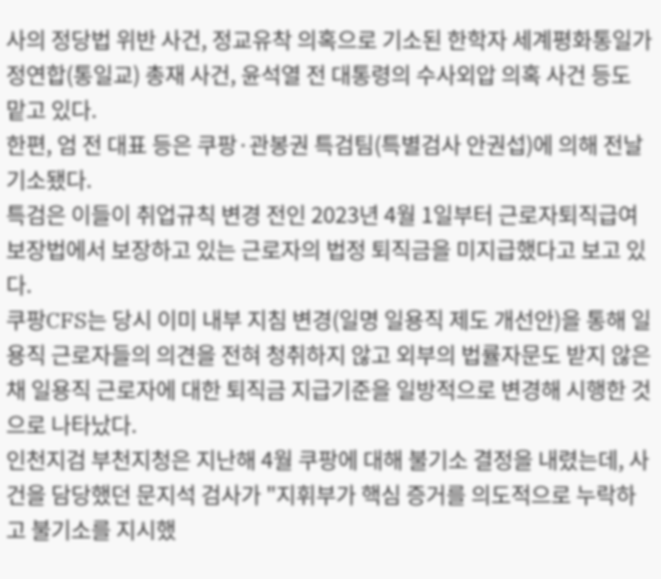사의 정당법 위반 사건, 정교유착 의혹으로 기소된 한학자 세계평화통일가정연합(통일교) 총재 사건, 윤석열 전 대통령의 수사외압 의혹 사건 등도 맡고 있다.
한편, 엄 전 대표 등은 쿠팡·관봉권 특검팀(특별검사 안권섭)에 의해 전날 기소됐다.
특검은 이들이 취업규칙 변경 전인 2023년 4월 1일부터 근로자퇴직급여보장법에서 보장하고 있는 근로자의 법정 퇴직금을 미지급했다고 보고 있다.
쿠팡CFS는 당시 이미 내부 지침 변경(일명 일용직 제도 개선안)을 통해 일용직 근로자들의 의견을 전혀 청취하지 않고 외부의 법률자문도 받지 않은 채 일용직 근로자에 대한 퇴직금 지급기준을 일방적으로 변경해 시행한 것으로 나타났다.
인천지검 부천지청은 지난해 4월 쿠팡에 대해 불기소 결정을 내렸는데, 사건을 담당했던 문지석 검사가 "지휘부가 핵심 증거를 의도적으로 누락하고 불기소를 지시했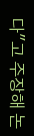다"고 주장해 논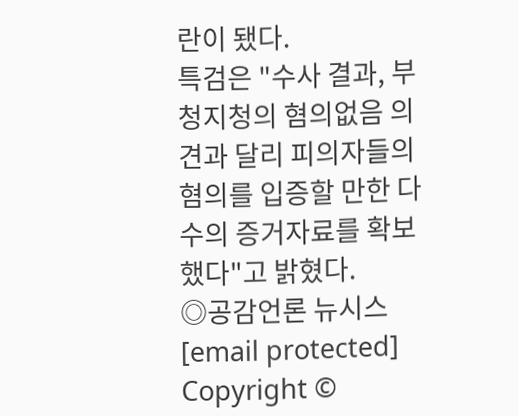란이 됐다.
특검은 "수사 결과, 부청지청의 혐의없음 의견과 달리 피의자들의 혐의를 입증할 만한 다수의 증거자료를 확보했다"고 밝혔다.
◎공감언론 뉴시스 [email protected]
Copyright ©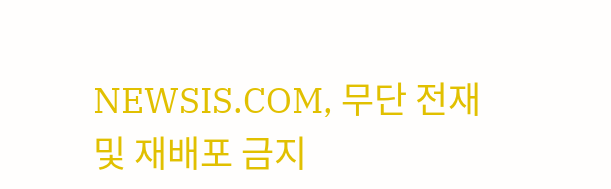NEWSIS.COM, 무단 전재 및 재배포 금지